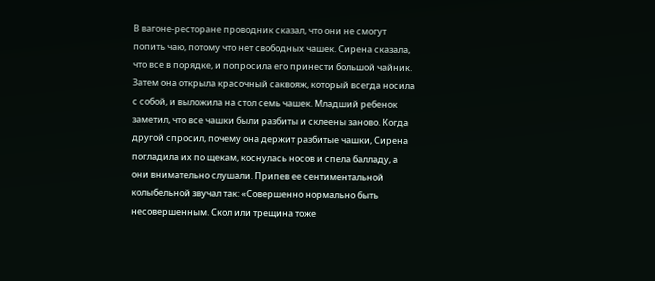В вагоне-ресторане проводник сказал, что они не смогут попить чаю, потому что нет свободных чашек. Сирена сказала, что все в порядке, и попросила его принести большой чайник. Затем она открыла красочный саквояж, который всегда носила с собой, и выложила на стол семь чашек. Младший ребенок заметил, что все чашки были разбиты и склеены заново. Когда другой спросил, почему она держит разбитые чашки, Сирена погладила их по щекам, коснулась носов и спела балладу, а они внимательно слушали. Припев ее сентиментальной колыбельной звучал так: «Совершенно нормально быть несовершенным. Скол или трещина тоже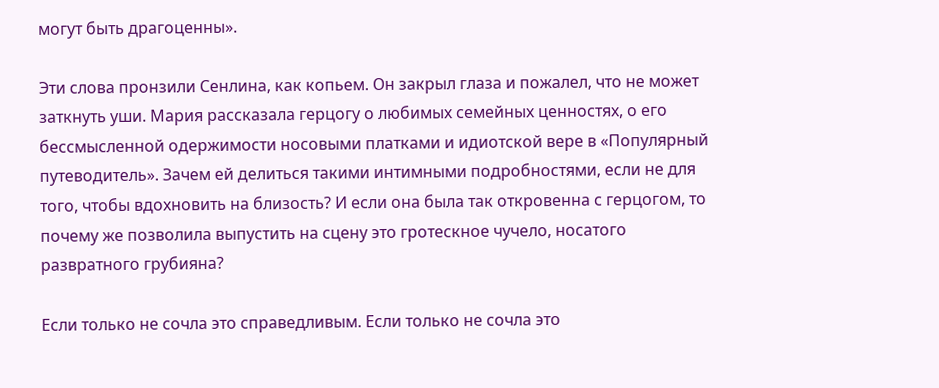могут быть драгоценны».

Эти слова пронзили Сенлина, как копьем. Он закрыл глаза и пожалел, что не может заткнуть уши. Мария рассказала герцогу о любимых семейных ценностях, о его бессмысленной одержимости носовыми платками и идиотской вере в «Популярный путеводитель». Зачем ей делиться такими интимными подробностями, если не для того, чтобы вдохновить на близость? И если она была так откровенна с герцогом, то почему же позволила выпустить на сцену это гротескное чучело, носатого развратного грубияна?

Если только не сочла это справедливым. Если только не сочла это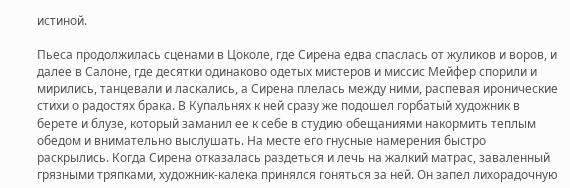истиной.

Пьеса продолжилась сценами в Цоколе, где Сирена едва спаслась от жуликов и воров, и далее в Салоне, где десятки одинаково одетых мистеров и миссис Мейфер спорили и мирились, танцевали и ласкались, а Сирена плелась между ними, распевая иронические стихи о радостях брака. В Купальнях к ней сразу же подошел горбатый художник в берете и блузе, который заманил ее к себе в студию обещаниями накормить теплым обедом и внимательно выслушать. На месте его гнусные намерения быстро раскрылись. Когда Сирена отказалась раздеться и лечь на жалкий матрас, заваленный грязными тряпками, художник-калека принялся гоняться за ней. Он запел лихорадочную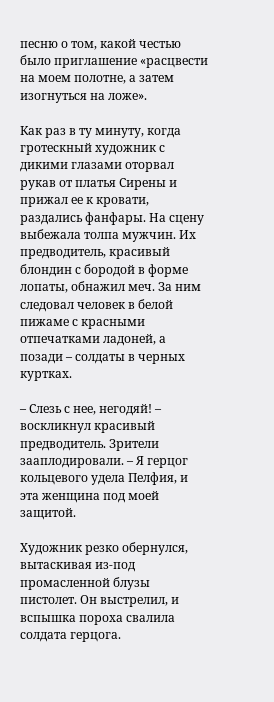песню о том, какой честью было приглашение «расцвести на моем полотне, а затем изогнуться на ложе».

Как раз в ту минуту, когда гротескный художник с дикими глазами оторвал рукав от платья Сирены и прижал ее к кровати, раздались фанфары. На сцену выбежала толпа мужчин. Их предводитель, красивый блондин с бородой в форме лопаты, обнажил меч. За ним следовал человек в белой пижаме с красными отпечатками ладоней, а позади – солдаты в черных куртках.

– Слезь с нее, негодяй! – воскликнул красивый предводитель. Зрители зааплодировали. – Я герцог кольцевого удела Пелфия, и эта женщина под моей защитой.

Художник резко обернулся, вытаскивая из-под промасленной блузы пистолет. Он выстрелил, и вспышка пороха свалила солдата герцога.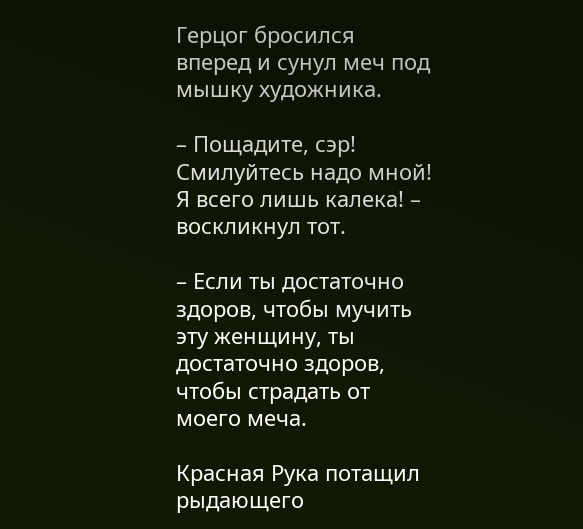Герцог бросился вперед и сунул меч под мышку художника.

– Пощадите, сэр! Смилуйтесь надо мной! Я всего лишь калека! – воскликнул тот.

– Если ты достаточно здоров, чтобы мучить эту женщину, ты достаточно здоров, чтобы страдать от моего меча.

Красная Рука потащил рыдающего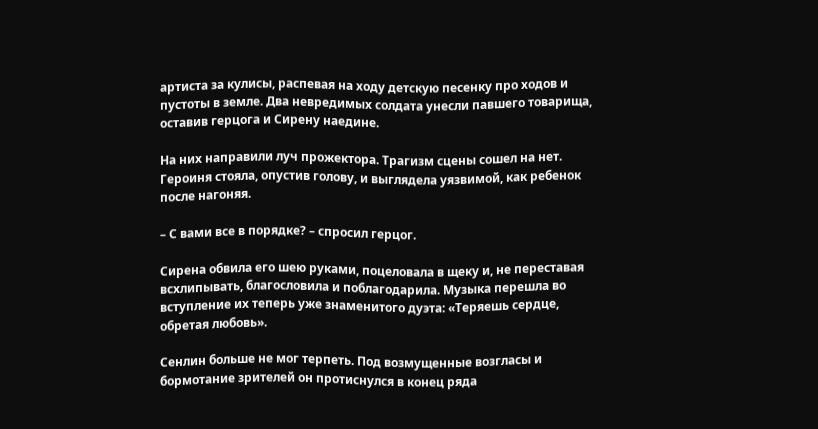артиста за кулисы, распевая на ходу детскую песенку про ходов и пустоты в земле. Два невредимых солдата унесли павшего товарища, оставив герцога и Сирену наедине.

На них направили луч прожектора. Трагизм сцены сошел на нет. Героиня стояла, опустив голову, и выглядела уязвимой, как ребенок после нагоняя.

– С вами все в порядке? – спросил герцог.

Сирена обвила его шею руками, поцеловала в щеку и, не переставая всхлипывать, благословила и поблагодарила. Музыка перешла во вступление их теперь уже знаменитого дуэта: «Теряешь сердце, обретая любовь».

Сенлин больше не мог терпеть. Под возмущенные возгласы и бормотание зрителей он протиснулся в конец ряда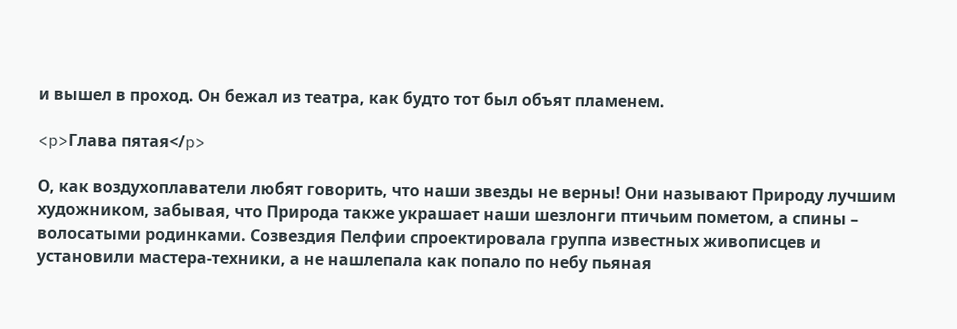и вышел в проход. Он бежал из театра, как будто тот был объят пламенем.

<p>Глава пятая</p>

О, как воздухоплаватели любят говорить, что наши звезды не верны! Они называют Природу лучшим художником, забывая, что Природа также украшает наши шезлонги птичьим пометом, а спины – волосатыми родинками. Созвездия Пелфии спроектировала группа известных живописцев и установили мастера-техники, а не нашлепала как попало по небу пьяная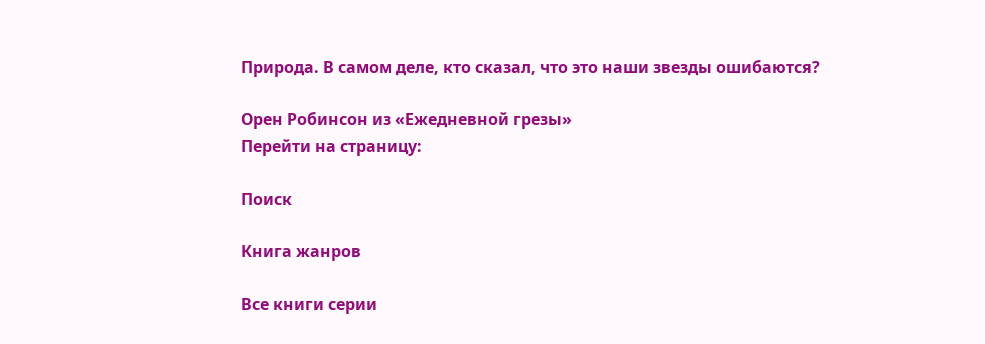Природа. В самом деле, кто сказал, что это наши звезды ошибаются?

Орен Робинсон из «Ежедневной грезы»
Перейти на страницу:

Поиск

Книга жанров

Все книги серии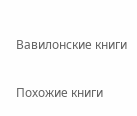Вавилонские книги

Похожие книги